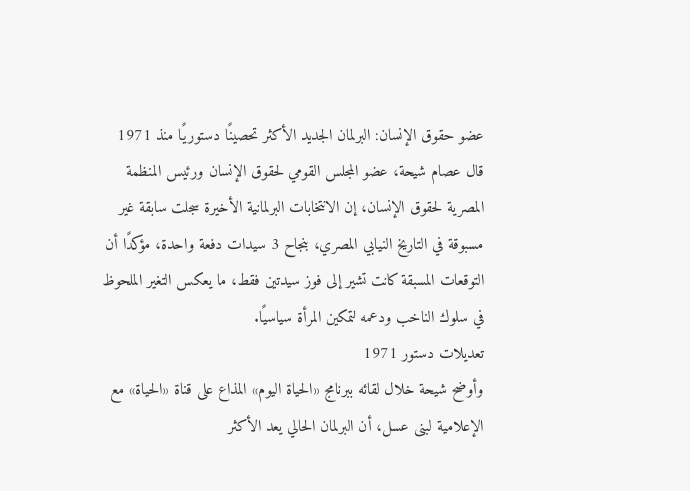عضو حقوق الإنسان: البرلمان الجديد الأكثر تحصينًا دستوريًا منذ 1971
قال عصام شيحة، عضو المجلس القومي لحقوق الإنسان ورئيس المنظمة المصرية لحقوق الإنسان، إن الانتخابات البرلمانية الأخيرة سجلت سابقة غير مسبوقة في التاريخ النيابي المصري، بنجاح 3 سيدات دفعة واحدة، مؤكدًا أن التوقعات المسبقة كانت تشير إلى فوز سيدتين فقط، ما يعكس التغير الملحوظ في سلوك الناخب ودعمه لتمكين المرأة سياسيًا.
تعديلات دستور 1971
وأوضح شيحة خلال لقائه ببرنامج «الحياة اليوم» المذاع على قناة «الحياة» مع الإعلامية لبنى عسل، أن البرلمان الحالي يعد الأكثر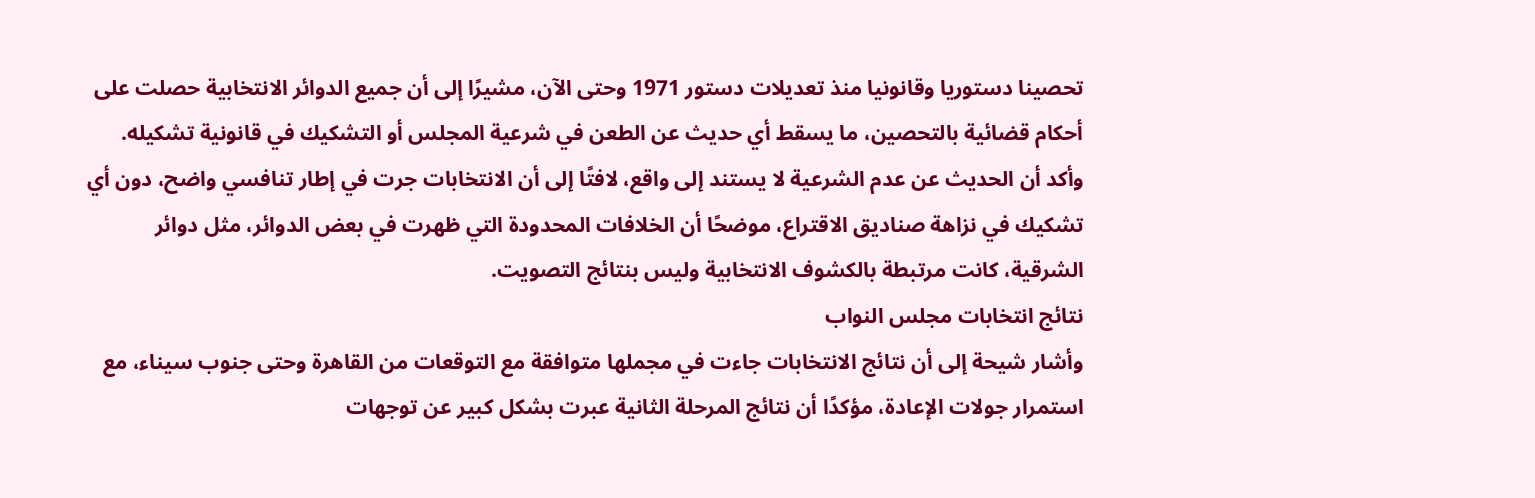تحصينا دستوريا وقانونيا منذ تعديلات دستور 1971 وحتى الآن، مشيرًا إلى أن جميع الدوائر الانتخابية حصلت على أحكام قضائية بالتحصين، ما يسقط أي حديث عن الطعن في شرعية المجلس أو التشكيك في قانونية تشكيله.
وأكد أن الحديث عن عدم الشرعية لا يستند إلى واقع، لافتًا إلى أن الانتخابات جرت في إطار تنافسي واضح، دون أي تشكيك في نزاهة صناديق الاقتراع، موضحًا أن الخلافات المحدودة التي ظهرت في بعض الدوائر، مثل دوائر الشرقية، كانت مرتبطة بالكشوف الانتخابية وليس بنتائج التصويت.
نتائج انتخابات مجلس النواب
وأشار شيحة إلى أن نتائج الانتخابات جاءت في مجملها متوافقة مع التوقعات من القاهرة وحتى جنوب سيناء، مع استمرار جولات الإعادة، مؤكدًا أن نتائج المرحلة الثانية عبرت بشكل كبير عن توجهات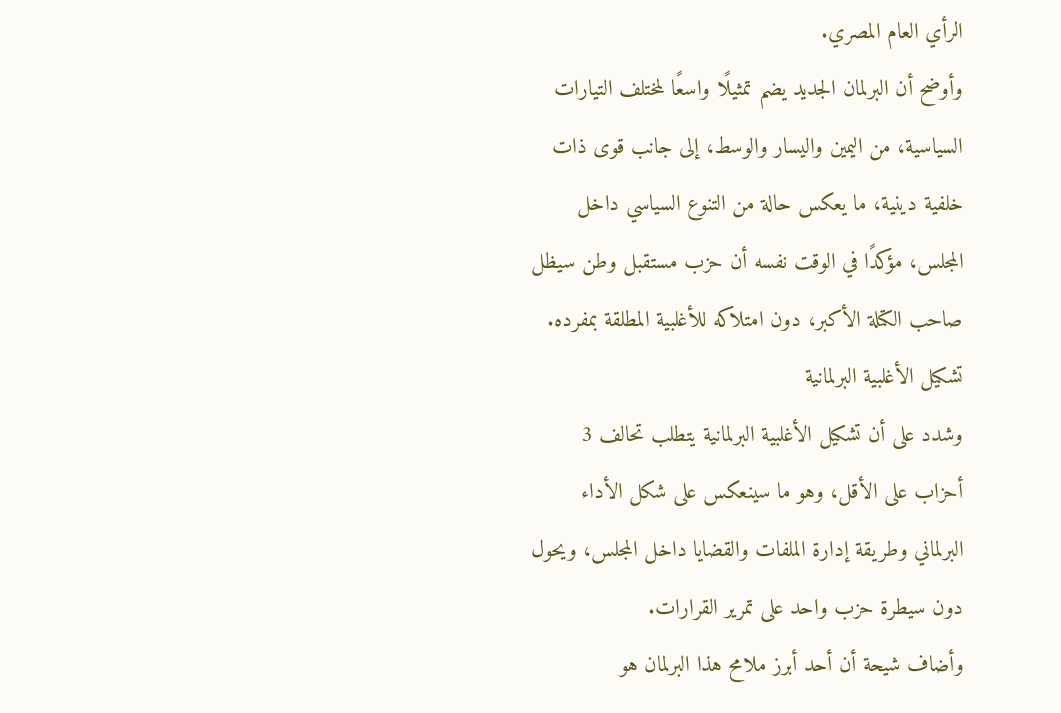الرأي العام المصري.
وأوضح أن البرلمان الجديد يضم تمثيلًا واسعًا لمختلف التيارات السياسية، من اليمين واليسار والوسط، إلى جانب قوى ذات خلفية دينية، ما يعكس حالة من التنوع السياسي داخل المجلس، مؤكدًا في الوقت نفسه أن حزب مستقبل وطن سيظل صاحب الكتلة الأكبر، دون امتلاكه للأغلبية المطلقة بمفرده.
تشكيل الأغلبية البرلمانية
وشدد على أن تشكيل الأغلبية البرلمانية يتطلب تحالف 3 أحزاب على الأقل، وهو ما سينعكس على شكل الأداء البرلماني وطريقة إدارة الملفات والقضايا داخل المجلس، ويحول دون سيطرة حزب واحد على تمرير القرارات.
وأضاف شيحة أن أحد أبرز ملامح هذا البرلمان هو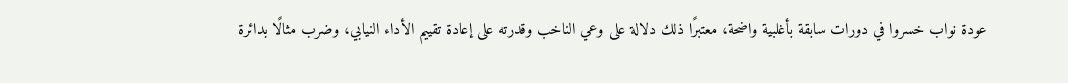عودة نواب خسروا في دورات سابقة بأغلبية واضحة، معتبرًا ذلك دلالة على وعي الناخب وقدرته على إعادة تقييم الأداء النيابي، وضرب مثالًا بدائرة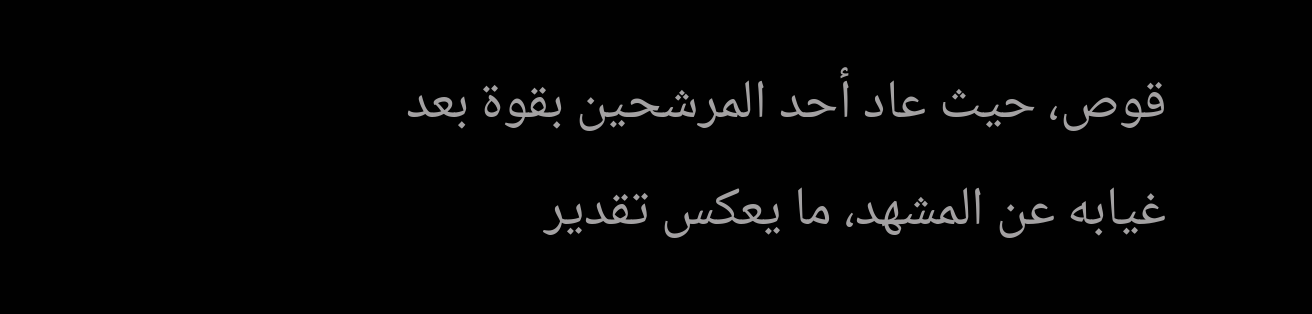قوص، حيث عاد أحد المرشحين بقوة بعد غيابه عن المشهد، ما يعكس تقدير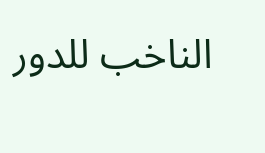الناخب للدور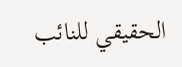الحقيقي للنائب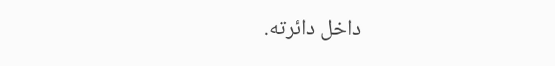داخل دائرته.